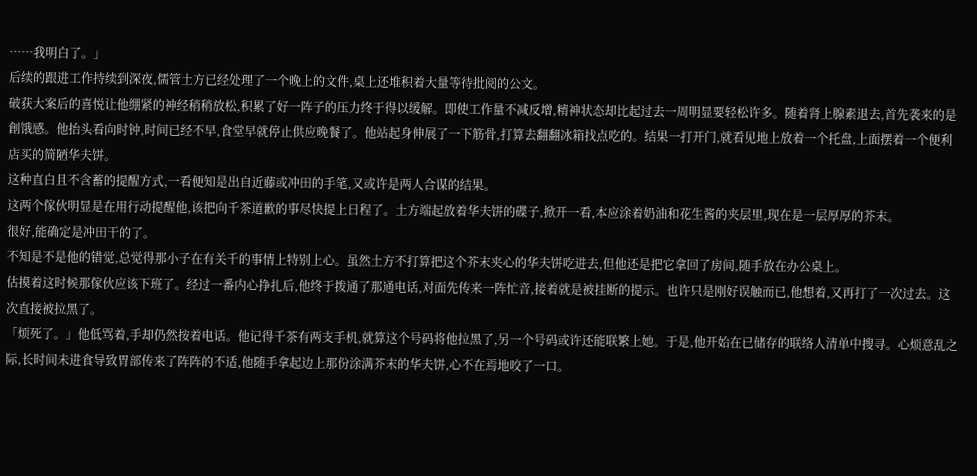……我明白了。」
后续的跟进工作持续到深夜,儒管土方已经处理了一个晚上的文件,桌上还堆积着大量等待批阅的公文。
破获大案后的喜悦让他绷紧的神经稍稍放松,积累了好一阵子的压力终于得以缓解。即使工作量不减反增,精神状态却比起过去一周明显要轻松许多。随着肾上腺素退去,首先袭来的是創饿感。他抬头看向时钟,时间已经不早,食堂早就停止供应晚餐了。他站起身伸展了一下筋骨,打算去翻翻冰箱找点吃的。结果一打开门,就看见地上放着一个托盘,上面摆着一个便利店买的简陋华夫饼。
这种直白且不含蓄的提醒方式,一看便知是出自近藤或冲田的手笔,又或许是两人合谋的结果。
这两个傢伙明显是在用行动提醒他,该把向千茶道歉的事尽快提上日程了。土方端起放着华夫饼的碟子,掀开一看,本应涂着奶油和花生酱的夹层里,现在是一层厚厚的芥末。
很好,能确定是冲田干的了。
不知是不是他的错觉,总觉得那小子在有关千的事情上特别上心。虽然土方不打算把这个芥末夹心的华夫饼吃进去,但他还是把它拿回了房间,随手放在办公桌上。
估摸着这时候那傢伙应该下班了。经过一番内心挣扎后,他终于拨通了那通电话,对面先传来一阵忙音,接着就是被挂断的提示。也许只是刚好误触而已,他想着,又再打了一次过去。这次直接被拉黑了。
「烦死了。」他低骂着,手却仍然按着电话。他记得千茶有两支手机,就算这个号码将他拉黑了,另一个号码或许还能联繁上她。于是,他开始在已储存的联络人清单中搜寻。心烦意乱之际,长时间未进食导致胃部传来了阵阵的不适,他随手拿起边上那份涂满芥末的华夫饼,心不在焉地咬了一口。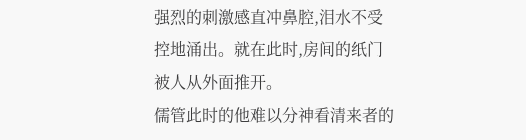强烈的刺激感直冲鼻腔,泪水不受控地涌出。就在此时,房间的纸门被人从外面推开。
儒管此时的他难以分神看清来者的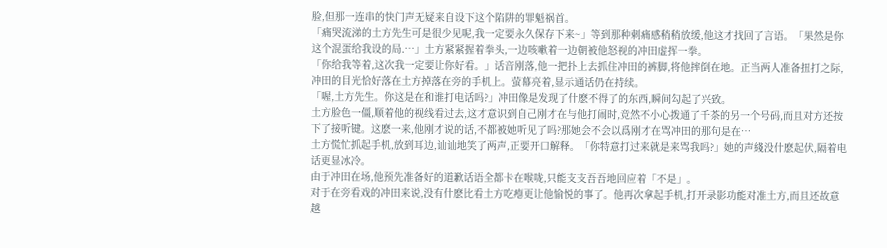脸,但那一连串的快门声无疑来自设下这个陷阱的罪魁祸首。
「痛哭流涕的土方先生可是很少见呢,我一定要永久保存下来~」等到那种刺痛感稍稍放缓,他这才找回了言语。「果然是你这个混蛋给我设的局.…」土方紧紧握着拳头,一边咳嗽着一边朝被他怒视的冲田虚挥一拳。
「你给我等着,这次我一定要让你好看。」话音刚落,他一把扑上去抓住冲田的裤脚,将他摔倒在地。正当两人准备扭打之际,冲田的目光恰好落在土方掉落在旁的手机上。萤幕亮着,显示通话仍在持续。
「喔,土方先生。你这是在和谁打电话吗?」冲田像是发现了什麽不得了的东西,瞬间勾起了兴致。
土方脸色一僵,顺着他的视线看过去,这才意识到自己刚才在与他打闹时,竞然不小心拨通了千茶的另一个号码,而且对方还按下了接听键。这麽一来,他刚才说的话,不都被她听见了吗?那她会不会以爲刚才在骂冲田的那句是在…
土方慌忙抓起手机,放到耳边,讪讪地笑了两声,正要开口解释。「你特意打过来就是来骂我吗?」她的声綫没什麽起伏,隔着电话更显冰冷。
由于冲田在场,他预先准备好的道歉话语全都卡在喉咙,只能支支吾吾地回应着「不是」。
对于在旁看戏的冲田来说,没有什麽比看土方吃瘪更让他愉悦的事了。他再次拿起手机,打开录影功能对准土方,而且还故意越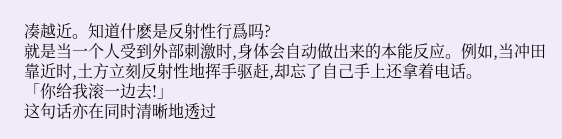凑越近。知道什麽是反射性行爲吗?
就是当一个人受到外部刺激时,身体会自动做出来的本能反应。例如,当冲田靠近时,土方立刻反射性地挥手驱赶,却忘了自己手上还拿着电话。
「你给我滚一边去!」
这句话亦在同时清晰地透过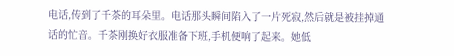电话,传到了千茶的耳朵里。电话那头瞬间陷入了一片死寂,然后就是被挂掉通话的忙音。千茶刚换好衣服准备下班,手机便响了起来。她低